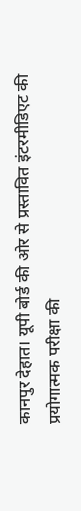कानपुर देहात। यूपी बोर्ड की ओर से प्रस्तावित इंटरमीडिएट की प्रयोगात्मक परीक्षा की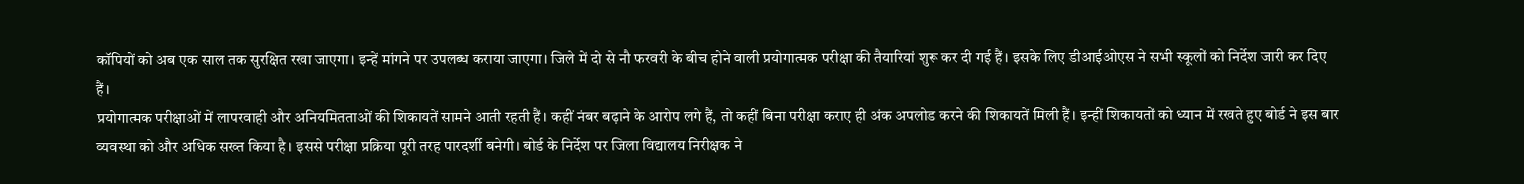कॉपियों को अब एक साल तक सुरक्षित रखा जाएगा। इन्हें मांगने पर उपलब्ध कराया जाएगा। जिले में दो से नौ फरवरी के बीच होने वाली प्रयोगात्मक परीक्षा की तैयारियां शुरू कर दी गई हैं। इसके लिए डीआईओएस ने सभी स्कूलों को निर्देश जारी कर दिए हैं।
प्रयोगात्मक परीक्षाओं में लापरवाही और अनियमितताओं की शिकायतें सामने आती रहती हैं। कहीं नंबर बढ़ाने के आरोप लगे हैं, तो कहीं बिना परीक्षा कराए ही अंक अपलोड करने की शिकायतें मिली हैं। इन्हीं शिकायतों को ध्यान में रखते हुए बोर्ड ने इस बार व्यवस्था को और अधिक सख्त किया है। इससे परीक्षा प्रक्रिया पूरी तरह पारदर्शी बनेगी। बोर्ड के निर्देश पर जिला विद्यालय निरीक्षक ने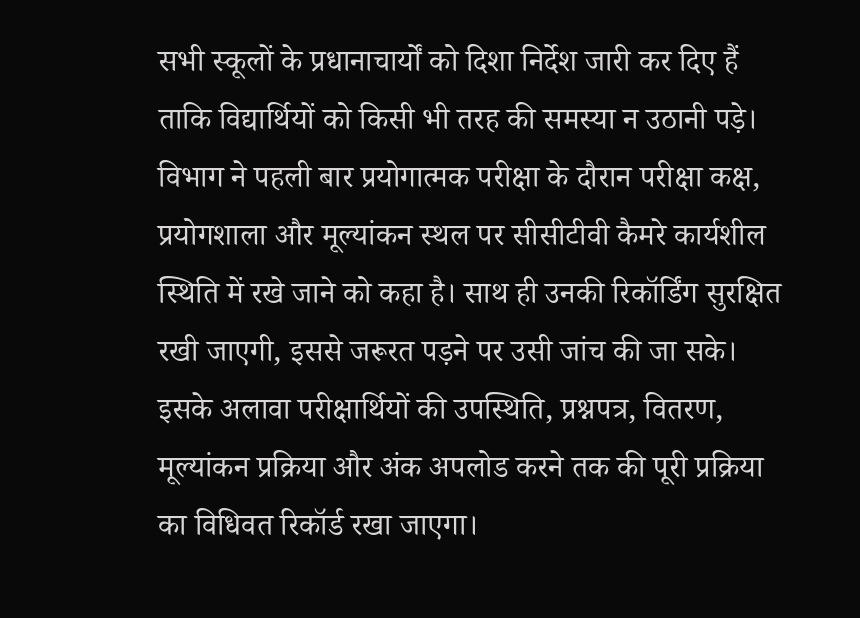सभी स्कूलों के प्रधानाचार्यों को दिशा निर्देश जारी कर दिए हैं ताकि विद्यार्थियों को किसी भी तरह की समस्या न उठानी पड़े।
विभाग ने पहली बार प्रयोगात्मक परीक्षा के दौरान परीक्षा कक्ष, प्रयोगशाला और मूल्यांकन स्थल पर सीसीटीवी कैमरे कार्यशील स्थिति में रखे जाने को कहा है। साथ ही उनकी रिकॉर्डिंग सुरक्षित रखी जाएगी, इससे जरूरत पड़ने पर उसी जांच की जा सके। इसके अलावा परीक्षार्थियों की उपस्थिति, प्रश्नपत्र, वितरण, मूल्यांकन प्रक्रिया और अंक अपलोड करने तक की पूरी प्रक्रिया का विधिवत रिकॉर्ड रखा जाएगा।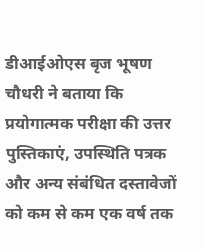डीआईओएस बृज भूषण चौधरी ने बताया कि प्रयोगात्मक परीक्षा की उत्तर पुस्तिकाएं, उपस्थिति पत्रक और अन्य संबंधित दस्तावेजों को कम से कम एक वर्ष तक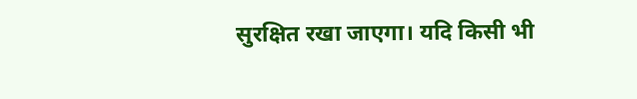सुरक्षित रखा जाएगा। यदि किसी भी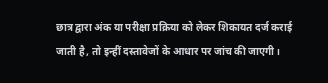छात्र द्वारा अंक या परीक्षा प्रक्रिया को लेकर शिकायत दर्ज कराई जाती है, तो इन्हीं दस्तावेजों के आधार पर जांच की जाएगी।